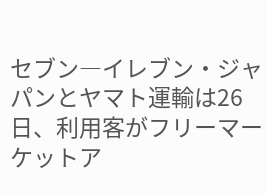セブン―イレブン・ジャパンとヤマト運輸は26日、利用客がフリーマーケットア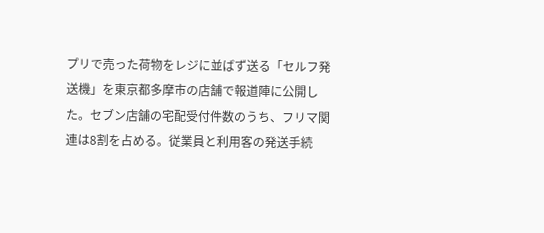プリで売った荷物をレジに並ばず送る「セルフ発送機」を東京都多摩市の店舗で報道陣に公開した。セブン店舗の宅配受付件数のうち、フリマ関連は8割を占める。従業員と利用客の発送手続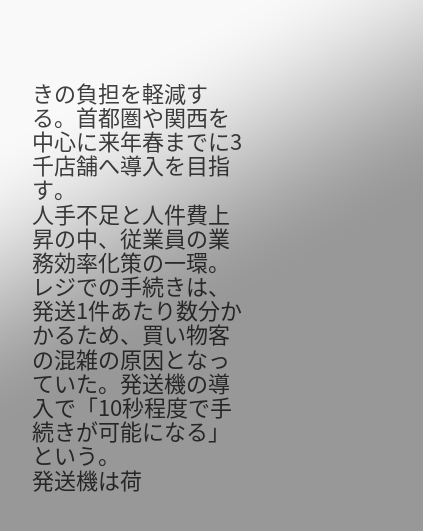きの負担を軽減する。首都圏や関西を中心に来年春までに3千店舗へ導入を目指す。
人手不足と人件費上昇の中、従業員の業務効率化策の一環。レジでの手続きは、発送1件あたり数分かかるため、買い物客の混雑の原因となっていた。発送機の導入で「10秒程度で手続きが可能になる」という。
発送機は荷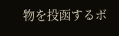物を投函するボ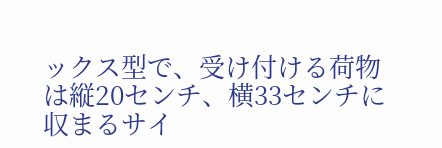ックス型で、受け付ける荷物は縦20センチ、横33センチに収まるサイ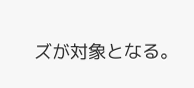ズが対象となる。